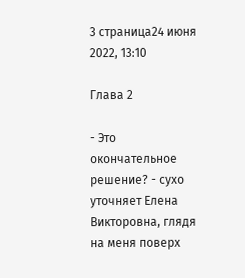3 страница24 июня 2022, 13:10

Глава 2

- Это окончательное решение? - сухо уточняет Елена Викторовна, глядя на меня поверх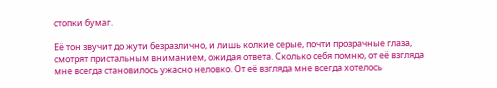стопки бумаг.

Её тон звучит до жути безразлично, и лишь колкие серые, почти прозрачные глаза, смотрят пристальным вниманием, ожидая ответа. Сколько себя помню, от её взгляда мне всегда становилось ужасно неловко. От её взгляда мне всегда хотелось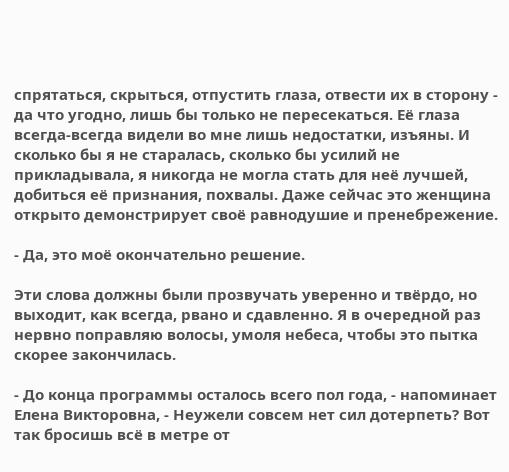спрятаться, скрыться, отпустить глаза, отвести их в сторону - да что угодно, лишь бы только не пересекаться. Её глаза всегда-всегда видели во мне лишь недостатки, изъяны. И сколько бы я не старалась, сколько бы усилий не прикладывала, я никогда не могла стать для неё лучшей, добиться её признания, похвалы. Даже сейчас это женщина открыто демонстрирует своё равнодушие и пренебрежение.

- Да, это моё окончательно решение.

Эти слова должны были прозвучать уверенно и твёрдо, но выходит, как всегда, рвано и сдавленно. Я в очередной раз нервно поправляю волосы, умоля небеса, чтобы это пытка скорее закончилась.

- До конца программы осталось всего пол года, - напоминает Елена Викторовна, - Неужели совсем нет сил дотерпеть? Вот так бросишь всё в метре от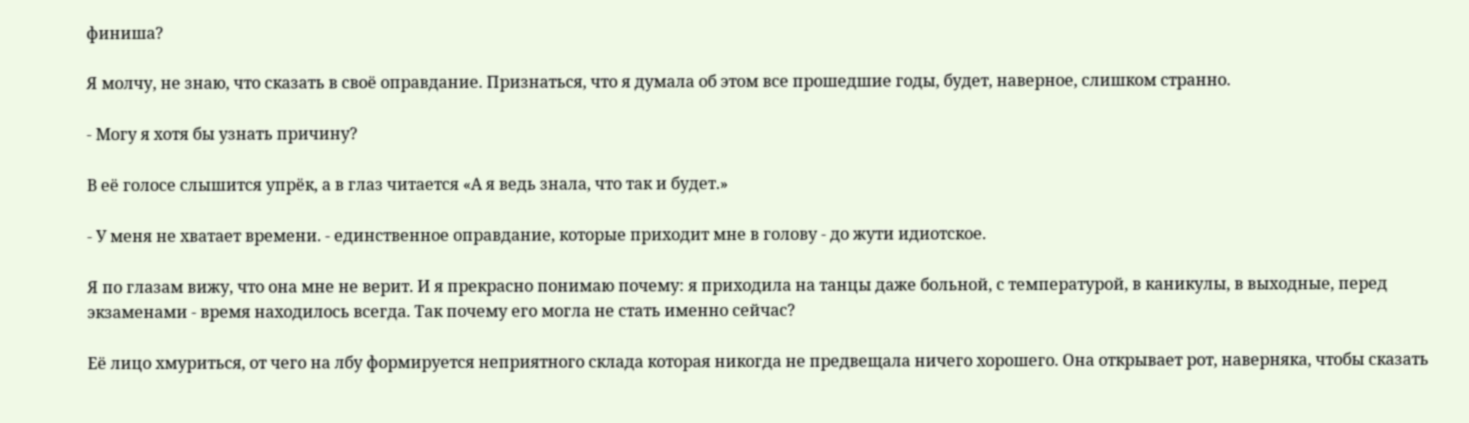финиша?

Я молчу, не знаю, что сказать в своё оправдание. Признаться, что я думала об этом все прошедшие годы, будет, наверное, слишком странно.

- Могу я хотя бы узнать причину?

В её голосе слышится упрёк, а в глаз читается «А я ведь знала, что так и будет.»

- У меня не хватает времени. - единственное оправдание, которые приходит мне в голову - до жути идиотское.

Я по глазам вижу, что она мне не верит. И я прекрасно понимаю почему: я приходила на танцы даже больной, с температурой, в каникулы, в выходные, перед экзаменами - время находилось всегда. Так почему его могла не стать именно сейчас?

Её лицо хмуриться, от чего на лбу формируется неприятного склада которая никогда не предвещала ничего хорошего. Она открывает рот, наверняка, чтобы сказать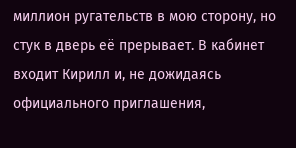миллион ругательств в мою сторону, но стук в дверь её прерывает. В кабинет входит Кирилл и, не дожидаясь официального приглашения,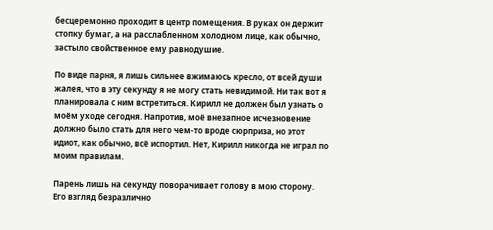бесцеремонно проходит в центр помещения. В руках он держит стопку бумаг, а на расслабленном холодном лице, как обычно, застыло свойственное ему равнодушие.

По виде парня, я лишь сильнее вжимаюсь кресло, от всей души жалея, что в эту секунду я не могу стать невидимой. Ни так вот я планировала с ним встретиться. Кирилл не должен был узнать о моём уходе сегодня. Напротив, моё внезапное исчезновение должно было стать для него чем-то вроде сюрприза, но этот идиот, как обычно, всё испортил. Нет, Кирилл никогда не играл по моим правилам.

Парень лишь на секунду поворачивает голову в мою сторону. Его взгляд безразлично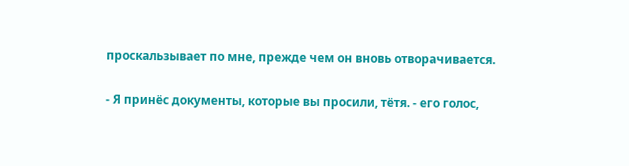проскальзывает по мне, прежде чем он вновь отворачивается.

- Я принёс документы, которые вы просили, тётя. - его голос,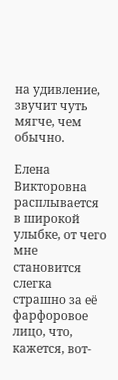на удивление, звучит чуть мягче, чем обычно.

Елена Викторовна расплывается в широкой улыбке, от чего мне становится слегка страшно за её фарфоровое лицо, что, кажется, вот-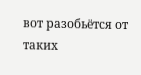вот разобьётся от таких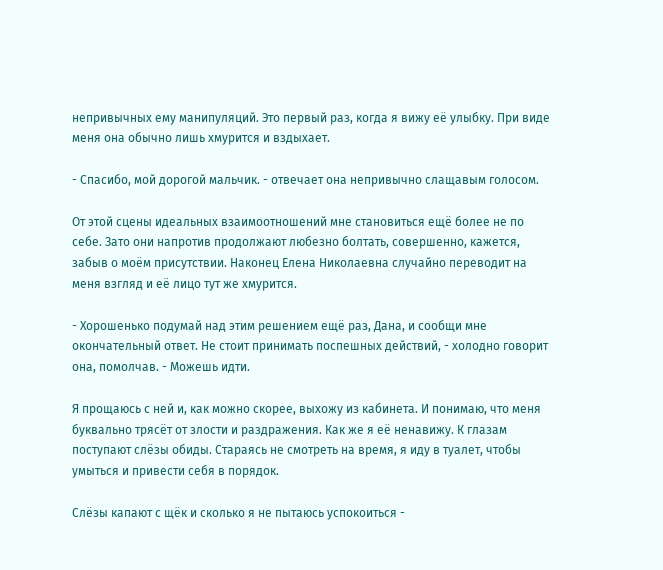непривычных ему манипуляций. Это первый раз, когда я вижу её улыбку. При виде меня она обычно лишь хмурится и вздыхает.

- Спасибо, мой дорогой мальчик. - отвечает она непривычно слащавым голосом.

От этой сцены идеальных взаимоотношений мне становиться ещё более не по себе. Зато они напротив продолжают любезно болтать, совершенно, кажется, забыв о моём присутствии. Наконец Елена Николаевна случайно переводит на меня взгляд и её лицо тут же хмурится.

- Хорошенько подумай над этим решением ещё раз, Дана, и сообщи мне окончательный ответ. Не стоит принимать поспешных действий, - холодно говорит она, помолчав. - Можешь идти.

Я прощаюсь с ней и, как можно скорее, выхожу из кабинета. И понимаю, что меня буквально трясёт от злости и раздражения. Как же я её ненавижу. К глазам поступают слёзы обиды. Стараясь не смотреть на время, я иду в туалет, чтобы умыться и привести себя в порядок.

Слёзы капают с щёк и сколько я не пытаюсь успокоиться -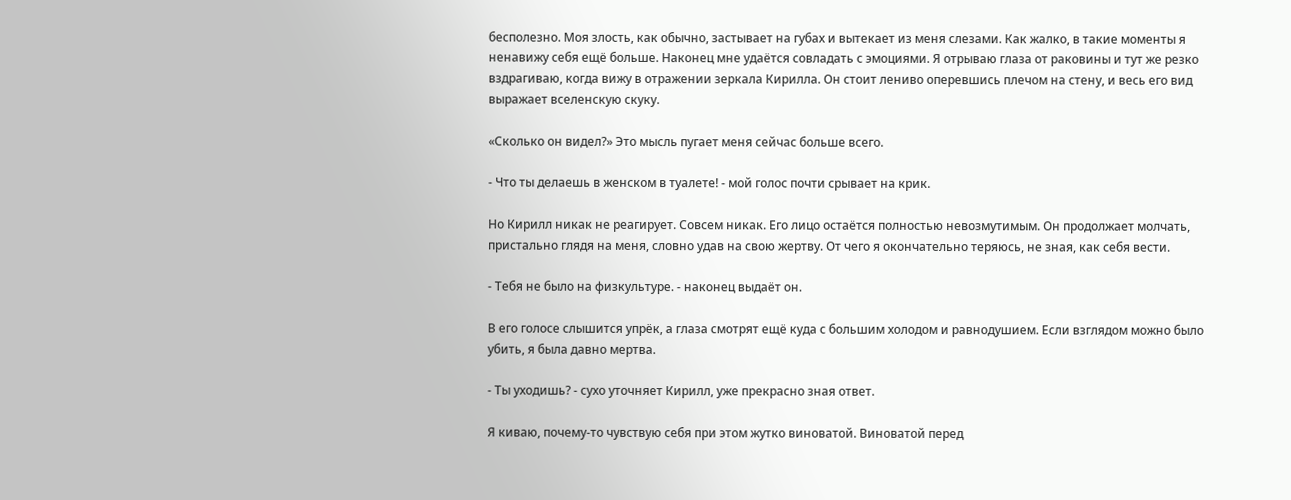бесполезно. Моя злость, как обычно, застывает на губах и вытекает из меня слезами. Как жалко, в такие моменты я ненавижу себя ещё больше. Наконец мне удаётся совладать с эмоциями. Я отрываю глаза от раковины и тут же резко вздрагиваю, когда вижу в отражении зеркала Кирилла. Он стоит лениво оперевшись плечом на стену, и весь его вид выражает вселенскую скуку.

«Сколько он видел?» Это мысль пугает меня сейчас больше всего.

- Что ты делаешь в женском в туалете! - мой голос почти срывает на крик.

Но Кирилл никак не реагирует. Совсем никак. Его лицо остаётся полностью невозмутимым. Он продолжает молчать, пристально глядя на меня, словно удав на свою жертву. От чего я окончательно теряюсь, не зная, как себя вести.

- Тебя не было на физкультуре. - наконец выдаёт он.

В его голосе слышится упрёк, а глаза смотрят ещё куда с большим холодом и равнодушием. Если взглядом можно было убить, я была давно мертва.

- Ты уходишь? - сухо уточняет Кирилл, уже прекрасно зная ответ.

Я киваю, почему-то чувствую себя при этом жутко виноватой. Виноватой перед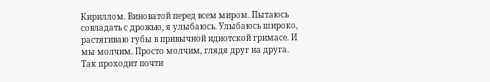Кириллом. Виноватой перед всем миром. Пытаюсь совладать с дрожью, я улыбаюсь. Улыбаюсь широко, растягиваю губы в привычной идиотской гримасе. И мы молчим. Просто молчим, глядя друг на друга. Так проходит почти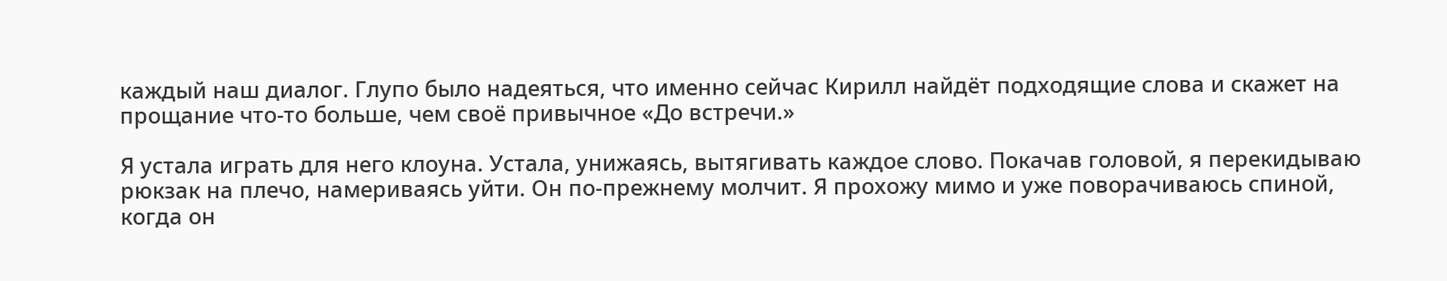каждый наш диалог. Глупо было надеяться, что именно сейчас Кирилл найдёт подходящие слова и скажет на прощание что-то больше, чем своё привычное «До встречи.»

Я устала играть для него клоуна. Устала, унижаясь, вытягивать каждое слово. Покачав головой, я перекидываю рюкзак на плечо, намериваясь уйти. Он по-прежнему молчит. Я прохожу мимо и уже поворачиваюсь спиной, когда он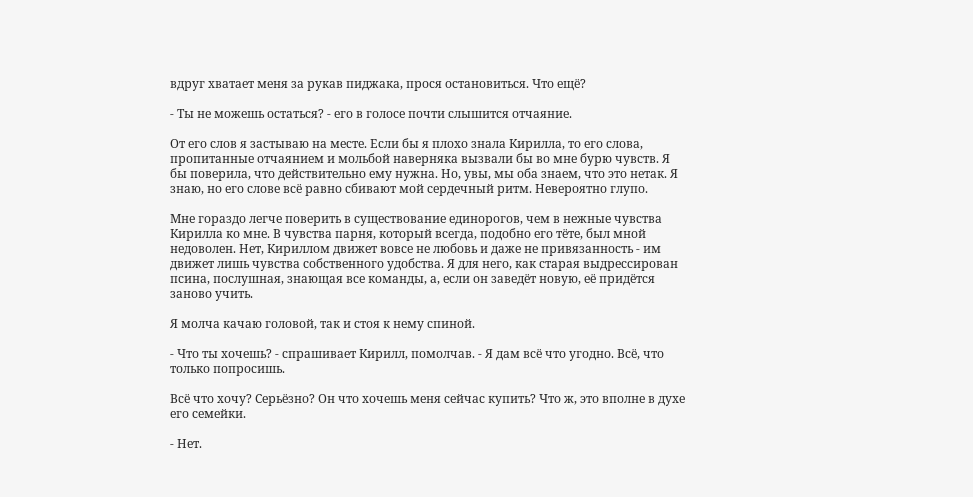вдруг хватает меня за рукав пиджака, прося остановиться. Что ещё?

- Ты не можешь остаться? - его в голосе почти слышится отчаяние.

От его слов я застываю на месте. Если бы я плохо знала Кирилла, то его слова, пропитанные отчаянием и мольбой наверняка вызвали бы во мне бурю чувств. Я бы поверила, что действительно ему нужна. Но, увы, мы оба знаем, что это нетак. Я знаю, но его слове всё равно сбивают мой сердечный ритм. Невероятно глупо.

Мне гораздо легче поверить в существование единорогов, чем в нежные чувства Кирилла ко мне. В чувства парня, который всегда, подобно его тёте, был мной недоволен. Нет, Кириллом движет вовсе не любовь и даже не привязанность - им движет лишь чувства собственного удобства. Я для него, как старая выдрессирован псина, послушная, знающая все команды, а, если он заведёт новую, её придётся заново учить.

Я молча качаю головой, так и стоя к нему спиной.

- Что ты хочешь? - спрашивает Кирилл, помолчав. - Я дам всё что угодно. Всё, что только попросишь.

Всё что хочу? Серьёзно? Он что хочешь меня сейчас купить? Что ж, это вполне в духе его семейки.

- Нет.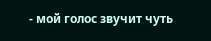- мой голос звучит чуть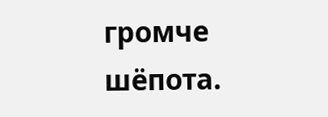громче шёпота.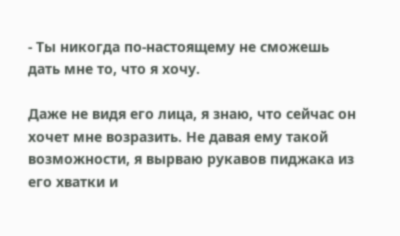- Ты никогда по-настоящему не сможешь дать мне то, что я хочу.

Даже не видя его лица, я знаю, что сейчас он хочет мне возразить. Не давая ему такой возможности, я вырваю рукавов пиджака из его хватки и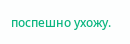поспешно ухожу.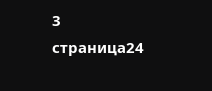3 страница24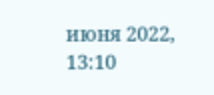июня 2022, 13:10